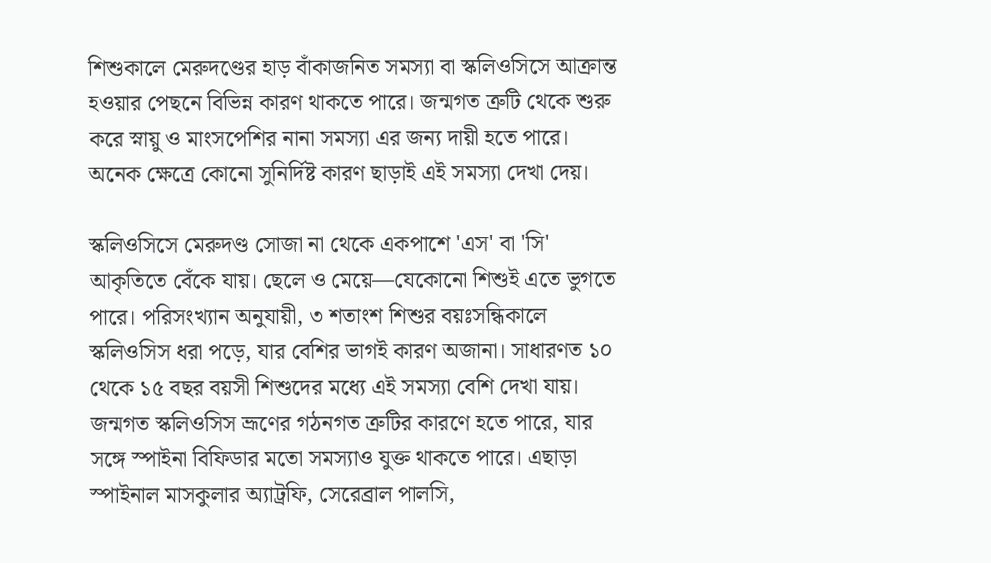শিশুকালে মেরুদণ্ডের হাড় বাঁকাজনিত সমস্যা বা স্কলিওসিসে আক্রান্ত হওয়ার পেছনে বিভিন্ন কারণ থাকতে পারে। জন্মগত ত্রুটি থেকে শুরু করে স্নায়ু ও মাংসপেশির নানা সমস্যা এর জন্য দায়ী হতে পারে। অনেক ক্ষেত্রে কোনো সুনির্দিষ্ট কারণ ছাড়াই এই সমস্যা দেখা দেয়।

স্কলিওসিসে মেরুদণ্ড সোজা না থেকে একপাশে 'এস' বা 'সি' আকৃতিতে বেঁকে যায়। ছেলে ও মেয়ে—যেকোনো শিশুই এতে ভুগতে পারে। পরিসংখ্যান অনুযায়ী, ৩ শতাংশ শিশুর বয়ঃসন্ধিকালে স্কলিওসিস ধরা পড়ে, যার বেশির ভাগই কারণ অজানা। সাধারণত ১০ থেকে ১৫ বছর বয়সী শিশুদের মধ্যে এই সমস্যা বেশি দেখা যায়। জন্মগত স্কলিওসিস ভ্রূণের গঠনগত ত্রুটির কারণে হতে পারে, যার সঙ্গে স্পাইনা বিফিডার মতো সমস্যাও যুক্ত থাকতে পারে। এছাড়া স্পাইনাল মাসকুলার অ্যাট্রফি, সেরেব্রাল পালসি,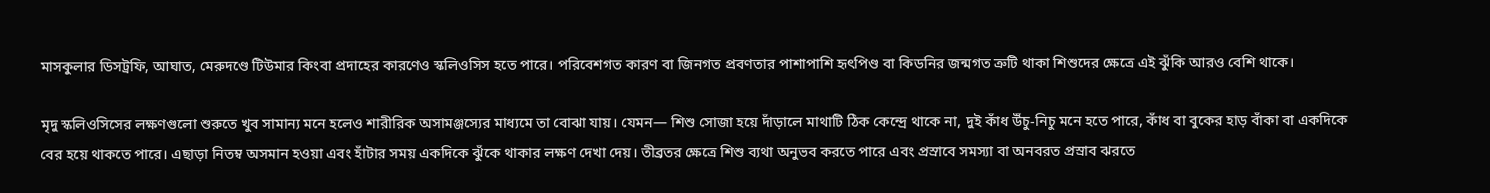মাসকুলার ডিসট্রফি, আঘাত, মেরুদণ্ডে টিউমার কিংবা প্রদাহের কারণেও স্কলিওসিস হতে পারে। পরিবেশগত কারণ বা জিনগত প্রবণতার পাশাপাশি হৃৎপিণ্ড বা কিডনির জন্মগত ত্রুটি থাকা শিশুদের ক্ষেত্রে এই ঝুঁকি আরও বেশি থাকে।

মৃদু স্কলিওসিসের লক্ষণগুলো শুরুতে খুব সামান্য মনে হলেও শারীরিক অসামঞ্জস্যের মাধ্যমে তা বোঝা যায়। যেমন— শিশু সোজা হয়ে দাঁড়ালে মাথাটি ঠিক কেন্দ্রে থাকে না, দুই কাঁধ উঁচু-নিচু মনে হতে পারে, কাঁধ বা বুকের হাড় বাঁকা বা একদিকে বের হয়ে থাকতে পারে। এছাড়া নিতম্ব অসমান হওয়া এবং হাঁটার সময় একদিকে ঝুঁকে থাকার লক্ষণ দেখা দেয়। তীব্রতর ক্ষেত্রে শিশু ব্যথা অনুভব করতে পারে এবং প্রস্রাবে সমস্যা বা অনবরত প্রস্রাব ঝরতে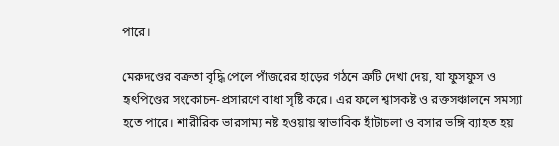পারে।

মেরুদণ্ডের বক্রতা বৃদ্ধি পেলে পাঁজরের হাড়ের গঠনে ত্রুটি দেখা দেয়, যা ফুসফুস ও হৃৎপিণ্ডের সংকোচন-প্রসারণে বাধা সৃষ্টি করে। এর ফলে শ্বাসকষ্ট ও রক্তসঞ্চালনে সমস্যা হতে পারে। শারীরিক ভারসাম্য নষ্ট হওয়ায় স্বাভাবিক হাঁটাচলা ও বসার ভঙ্গি ব্যাহত হয়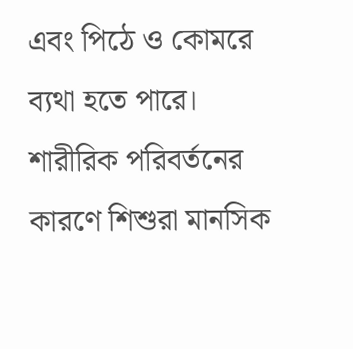এবং পিঠে ও কোমরে ব্যথা হতে পারে। শারীরিক পরিবর্তনের কারণে শিশুরা মানসিক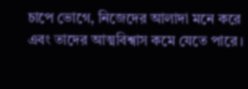চাপে ভোগে, নিজেদের আলাদা মনে করে এবং তাদের আত্মবিশ্বাস কমে যেতে পারে।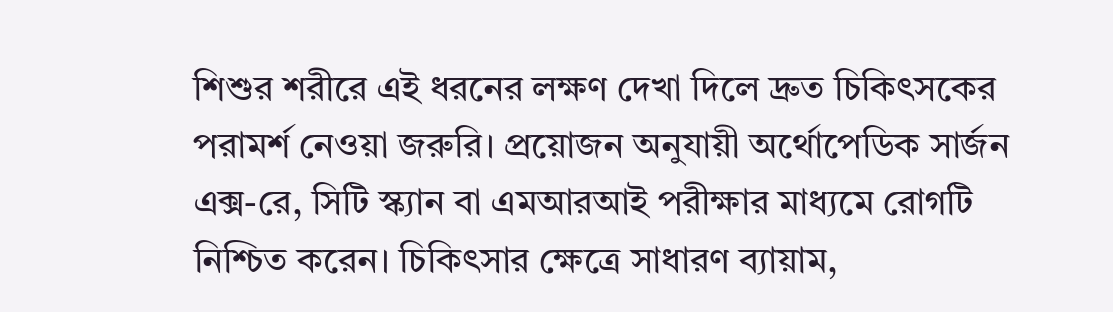শিশুর শরীরে এই ধরনের লক্ষণ দেখা দিলে দ্রুত চিকিৎসকের পরামর্শ নেওয়া জরুরি। প্রয়োজন অনুযায়ী অর্থোপেডিক সার্জন এক্স-রে, সিটি স্ক্যান বা এমআরআই পরীক্ষার মাধ্যমে রোগটি নিশ্চিত করেন। চিকিৎসার ক্ষেত্রে সাধারণ ব্যায়াম,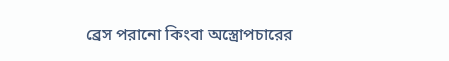ব্রেস পরানো কিংবা অস্ত্রোপচারের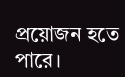প্রয়োজন হতে পারে।